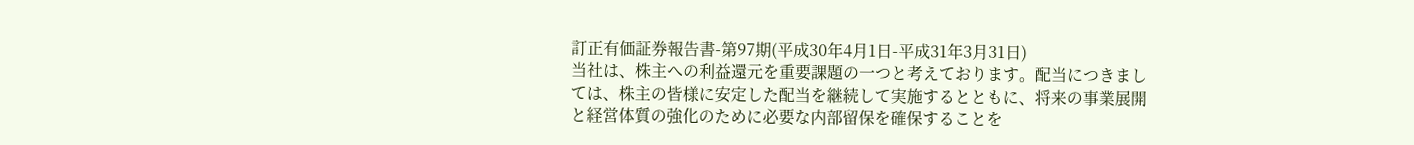訂正有価証券報告書-第97期(平成30年4月1日-平成31年3月31日)
当社は、株主への利益還元を重要課題の一つと考えております。配当につきましては、株主の皆様に安定した配当を継続して実施するとともに、将来の事業展開と経営体質の強化のために必要な内部留保を確保することを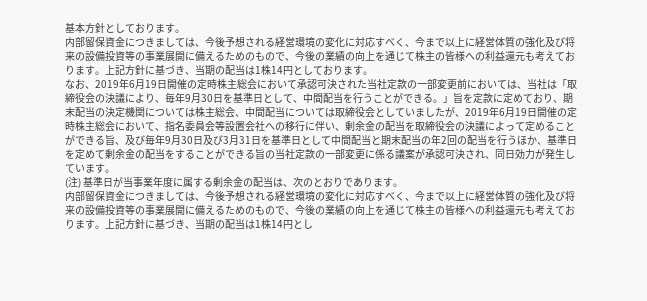基本方針としております。
内部留保資金につきましては、今後予想される経営環境の変化に対応すべく、今まで以上に経営体質の強化及び将来の設備投資等の事業展開に備えるためのもので、今後の業績の向上を通じて株主の皆様への利益還元も考えております。上記方針に基づき、当期の配当は1株14円としております。
なお、2019年6月19日開催の定時株主総会において承認可決された当社定款の一部変更前においては、当社は「取締役会の決議により、毎年9月30日を基準日として、中間配当を行うことができる。」旨を定款に定めており、期末配当の決定機関については株主総会、中間配当については取締役会としていましたが、2019年6月19日開催の定時株主総会において、指名委員会等設置会社への移行に伴い、剰余金の配当を取締役会の決議によって定めることができる旨、及び毎年9月30日及び3月31日を基準日として中間配当と期末配当の年2回の配当を行うほか、基準日を定めて剰余金の配当をすることができる旨の当社定款の一部変更に係る議案が承認可決され、同日効力が発生しています。
(注) 基準日が当事業年度に属する剰余金の配当は、次のとおりであります。
内部留保資金につきましては、今後予想される経営環境の変化に対応すべく、今まで以上に経営体質の強化及び将来の設備投資等の事業展開に備えるためのもので、今後の業績の向上を通じて株主の皆様への利益還元も考えております。上記方針に基づき、当期の配当は1株14円とし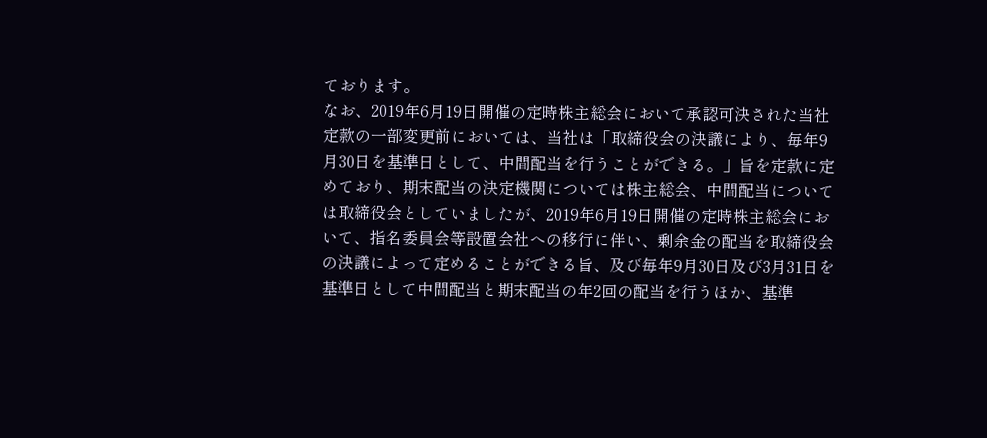ております。
なお、2019年6月19日開催の定時株主総会において承認可決された当社定款の一部変更前においては、当社は「取締役会の決議により、毎年9月30日を基準日として、中間配当を行うことができる。」旨を定款に定めており、期末配当の決定機関については株主総会、中間配当については取締役会としていましたが、2019年6月19日開催の定時株主総会において、指名委員会等設置会社への移行に伴い、剰余金の配当を取締役会の決議によって定めることができる旨、及び毎年9月30日及び3月31日を基準日として中間配当と期末配当の年2回の配当を行うほか、基準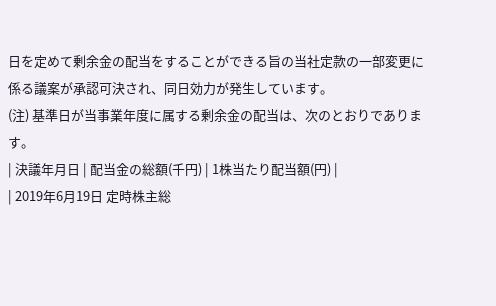日を定めて剰余金の配当をすることができる旨の当社定款の一部変更に係る議案が承認可決され、同日効力が発生しています。
(注) 基準日が当事業年度に属する剰余金の配当は、次のとおりであります。
| 決議年月日 | 配当金の総額(千円) | 1株当たり配当額(円) |
| 2019年6月19日 定時株主総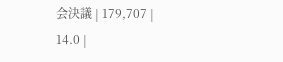会決議 | 179,707 | 14.0 |